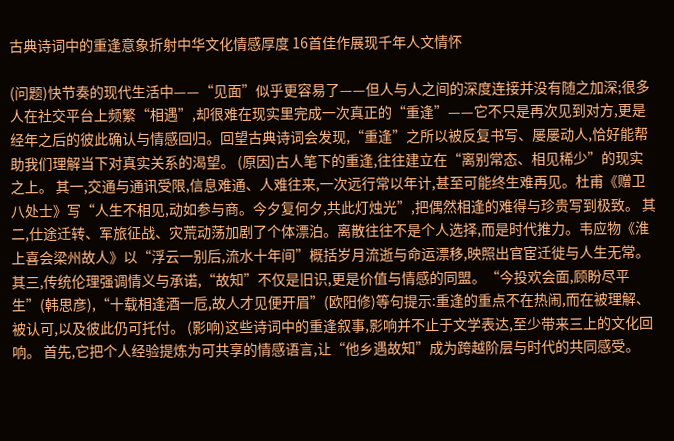古典诗词中的重逢意象折射中华文化情感厚度 16首佳作展现千年人文情怀

(问题)快节奏的现代生活中——“见面”似乎更容易了——但人与人之间的深度连接并没有随之加深;很多人在社交平台上频繁“相遇”,却很难在现实里完成一次真正的“重逢”——它不只是再次见到对方,更是经年之后的彼此确认与情感回归。回望古典诗词会发现,“重逢”之所以被反复书写、屡屡动人,恰好能帮助我们理解当下对真实关系的渴望。 (原因)古人笔下的重逢,往往建立在“离别常态、相见稀少”的现实之上。 其一,交通与通讯受限,信息难通、人难往来,一次远行常以年计,甚至可能终生难再见。杜甫《赠卫八处士》写“人生不相见,动如参与商。今夕复何夕,共此灯烛光”,把偶然相逢的难得与珍贵写到极致。 其二,仕途迁转、军旅征战、灾荒动荡加剧了个体漂泊。离散往往不是个人选择,而是时代推力。韦应物《淮上喜会梁州故人》以“浮云一别后,流水十年间”概括岁月流逝与命运漂移,映照出官宦迁徙与人生无常。 其三,传统伦理强调情义与承诺,“故知”不仅是旧识,更是价值与情感的同盟。“今投欢会面,顾盼尽平生”(韩思彦),“十载相逢酒一卮,故人才见便开眉”(欧阳修)等句提示:重逢的重点不在热闹,而在被理解、被认可,以及彼此仍可托付。 (影响)这些诗词中的重逢叙事,影响并不止于文学表达,至少带来三上的文化回响。 首先,它把个人经验提炼为可共享的情感语言,让“他乡遇故知”成为跨越阶层与时代的共同感受。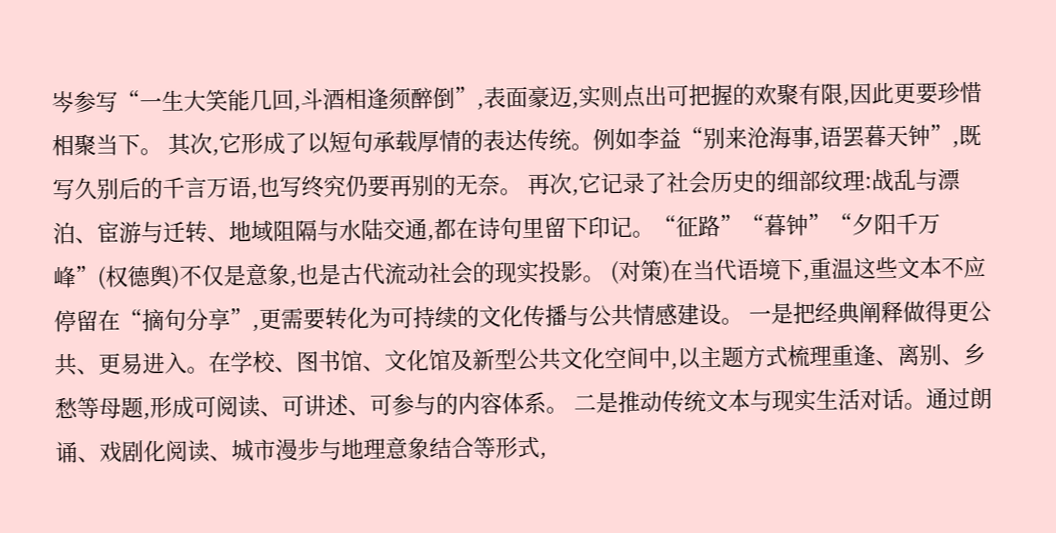岑参写“一生大笑能几回,斗酒相逢须醉倒”,表面豪迈,实则点出可把握的欢聚有限,因此更要珍惜相聚当下。 其次,它形成了以短句承载厚情的表达传统。例如李益“别来沧海事,语罢暮天钟”,既写久别后的千言万语,也写终究仍要再别的无奈。 再次,它记录了社会历史的细部纹理:战乱与漂泊、宦游与迁转、地域阻隔与水陆交通,都在诗句里留下印记。“征路”“暮钟”“夕阳千万峰”(权德舆)不仅是意象,也是古代流动社会的现实投影。 (对策)在当代语境下,重温这些文本不应停留在“摘句分享”,更需要转化为可持续的文化传播与公共情感建设。 一是把经典阐释做得更公共、更易进入。在学校、图书馆、文化馆及新型公共文化空间中,以主题方式梳理重逢、离别、乡愁等母题,形成可阅读、可讲述、可参与的内容体系。 二是推动传统文本与现实生活对话。通过朗诵、戏剧化阅读、城市漫步与地理意象结合等形式,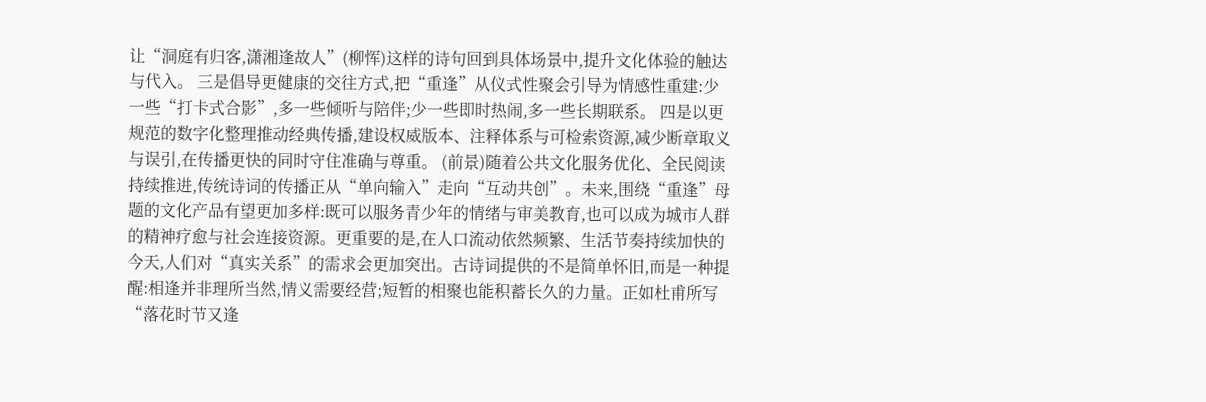让“洞庭有归客,潇湘逢故人”(柳恽)这样的诗句回到具体场景中,提升文化体验的触达与代入。 三是倡导更健康的交往方式,把“重逢”从仪式性聚会引导为情感性重建:少一些“打卡式合影”,多一些倾听与陪伴;少一些即时热闹,多一些长期联系。 四是以更规范的数字化整理推动经典传播,建设权威版本、注释体系与可检索资源,减少断章取义与误引,在传播更快的同时守住准确与尊重。 (前景)随着公共文化服务优化、全民阅读持续推进,传统诗词的传播正从“单向输入”走向“互动共创”。未来,围绕“重逢”母题的文化产品有望更加多样:既可以服务青少年的情绪与审美教育,也可以成为城市人群的精神疗愈与社会连接资源。更重要的是,在人口流动依然频繁、生活节奏持续加快的今天,人们对“真实关系”的需求会更加突出。古诗词提供的不是简单怀旧,而是一种提醒:相逢并非理所当然,情义需要经营;短暂的相聚也能积蓄长久的力量。正如杜甫所写“落花时节又逢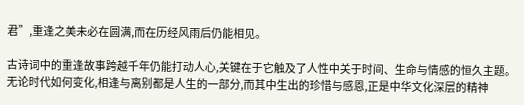君”,重逢之美未必在圆满,而在历经风雨后仍能相见。

古诗词中的重逢故事跨越千年仍能打动人心,关键在于它触及了人性中关于时间、生命与情感的恒久主题。无论时代如何变化,相逢与离别都是人生的一部分,而其中生出的珍惜与感恩,正是中华文化深层的精神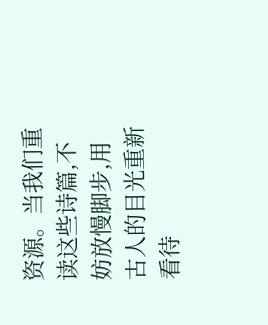资源。当我们重读这些诗篇,不妨放慢脚步,用古人的目光重新看待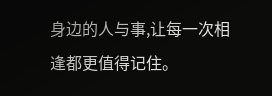身边的人与事,让每一次相逢都更值得记住。